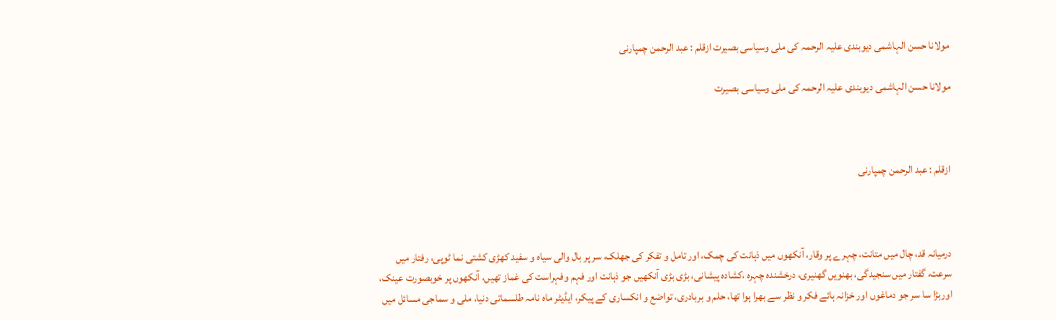مولانا حسن الہاشمی دیوبندی علیہ الرحمہ کی ملی وسیاسی بصیرت ازقلم : عبد الرحمن چمپارنی

مولانا حسن الہاشمی دیوبندی علیہ الرحمہ کی ملی وسیاسی بصیرت



ازقلم : عبد الرحمن چمپارنی



درمیانہ قد، چال میں متانت، چہرے پر وقار، آنکھوں میں ذہانت کی چمک، اور تامل و تفکر کی جھلک، سر پر بال والی سیاہ و سفید کھڑی کشتی نما ٹوپی، رفتار میں سرعت، گفتار میں سنجیدگی، بھنویں گھنیری، درخشندہ چہرہ ،کشادہ پیشانی، بڑی بڑی آنکھیں جو ذہانت اور فہم وفہراست کی غماز تھیں، آنکھوں پر خوبصورت عینک، اوربڑا سا سر جو دماغوں اور خزانہ ہائے فکر و نظر سے بھرا ہوا تھا، حلم و بربادری، تواضع و انکساری کے پیکر، ایڈیٹر ماہ نامہ طلسماتی دنیا، ملی و سماجی مسائل میں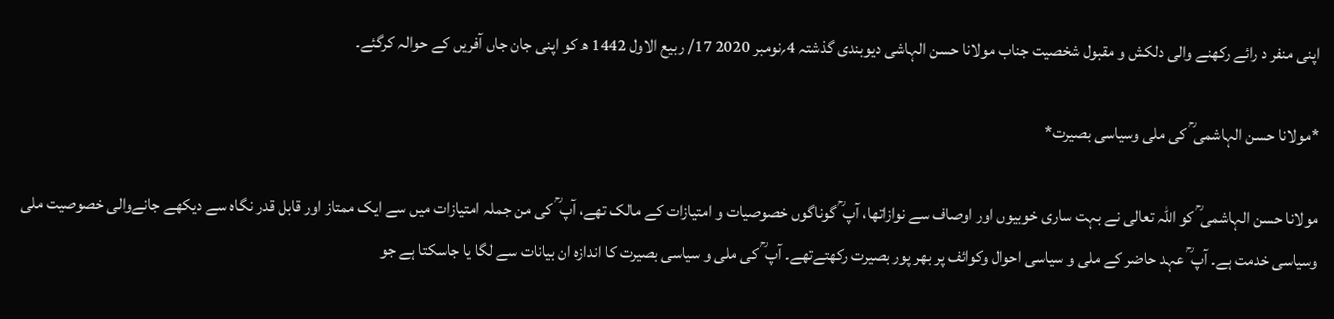اپنی منفر د رائے رکھنے والی دلکش و مقبول شخصیت جناب مولانا حسن الہاشی دیوبندی گذشتہ 4؍نومبر 2020 17/ ربیع الاول 1442 ھ کو اپنی جان جاں آفریں کے حوالہ کرگئے۔

*مولانا حسن الہاشمی ؒ کی ملی وسیاسی بصیرت*

مولانا حسن الہاشمی ؒ کو اللہ تعالی نے بہت ساری خوبیوں اور اوصاف سے نوازاتھا، آپ ؒ گوناگوں خصوصیات و امتیازات کے مالک تھے، آپ ؒ کی من جملہ امتیازات میں سے ایک ممتاز اور قابل قدر نگاہ سے دیکھے جانےوالی خصوصیت ملی وسیاسی خدمت ہے۔ آپ ؒ عہد حاضر کے ملی و سیاسی احوال وکوائف پر بھر پور بصیرت رکھتےتھے۔ آپ ؒ کی ملی و سیاسی بصیرت کا اندازہ ان بیانات سے لگا یا جاسکتا ہے جو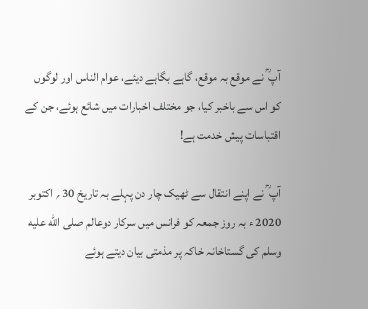آپ ؒ نے موقع بہ موقع، گاہے بگاہے دیئے، عوام الناس اور لوگوں کو اس سے باخبر کیا، جو مختلف اخبارات میں شائع ہوئے، جن کے اقتباسات پیش خدمت ہے!

آپ ؒ نے اپنے انتقال سے ٹھیک چار دن پہلے بہ تاریخ 30 ؍ اکتوبر 2020 ء بہ روز جمعہ کو فرانس میں سرکار دوعالم صلى الله عليه وسلم کی گستاخانہ خاکہ پر مذمتی بیان دیتے ہوئے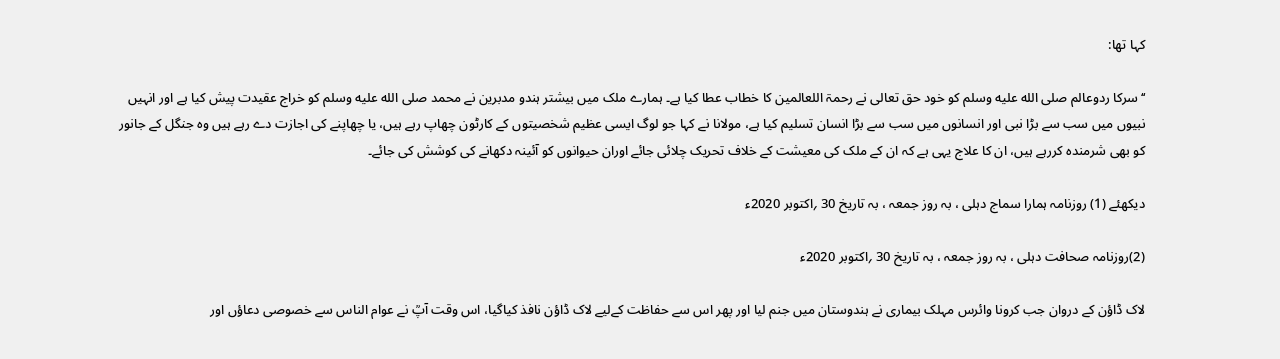کہا تھا:

‘‘ سرکا ردوعالم صلى الله عليه وسلم کو خود حق تعالی نے رحمۃ اللعالمین کا خطاب عطا کیا ہے۔ ہمارے ملک میں بیشتر ہندو مدبرین نے محمد صلى الله عليه وسلم کو خراج عقیدت پیش کیا ہے اور انہیں نبیوں میں سب سے بڑا نبی اور انسانوں میں سب سے بڑا انسان تسلیم کیا ہے، مولانا نے کہا جو لوگ ایسی عظیم شخصیتوں کے کارٹون چھاپ رہے ہیں، یا چھاپنے کی اجازت دے رہے ہیں وہ جنگل کے جانور کو بھی شرمندہ کررہے ہیں، ان کا علاج یہی ہے کہ ان کے ملک کی معیشت کے خلاف تحریک چلائی جائے اوران حیوانوں کو آئینہ دکھانے کی کوشش کی جائے۔

دیکھئے (1) روزنامہ ہمارا سماج دہلی ، بہ روز جمعہ ، بہ تاریخ 30 ؍اکتوبر 2020ء

(2)روزنامہ صحافت دہلی ، بہ روز جمعہ ، بہ تاریخ 30 ؍اکتوبر 2020ء

لاک ڈاؤن کے دروان جب کرونا وائرس مہلک بیماری نے ہندوستان میں جنم لیا اور پھر اس سے حفاظت کےلیے لاک ڈاؤن نافذ کیاگیا، اس وقت آپؒ نے عوام الناس سے خصوصی دعاؤں اور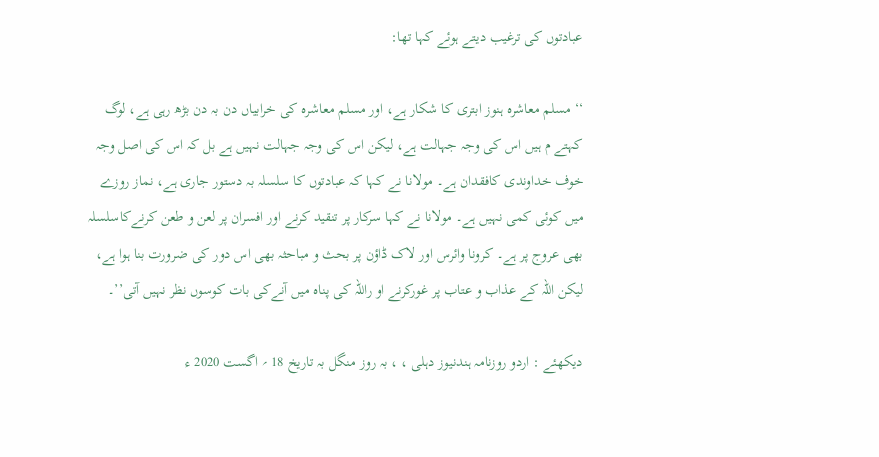عبادتوں کی ترغیب دیتے ہوئے کہا تھا:

‘‘ مسلم معاشرہ ہنوز ابتری کا شکار ہے، اور مسلم معاشرہ کی خرابیاں دن بہ دن بڑھ رہی ہے، لوگ کہتے م ہیں اس کی وجہ جہالت ہے، لیکن اس کی وجہ جہالت نہیں ہے بل کہ اس کی اصل وجہ خوف خداوندی کافقدان ہے۔ مولانا نے کہا کہ عبادتوں کا سلسلہ بہ دستور جاری ہے، نماز روزے میں کوئی کمی نہیں ہے۔ مولانا نے کہا سرکار پر تنقید کرنے اور افسران پر لعن و طعن کرنےکاسلسلہ بھی عروج پر ہے۔ کرونا وائرس اور لاک ڈاؤن پر بحث و مباحثہ بھی اس دور کی ضرورت بنا ہوا ہے، لیکن اللہ کے عذاب و عتاب پر غورکرنے او راللہ کی پناہ میں آنےکی بات کوسوں نظر نہیں آتی’’۔

دیکھئے : اردو روزنامہ ہندنیوز دہلی ، ، بہ روز منگل بہ تاریخ 18 ؍ اگست 2020 ء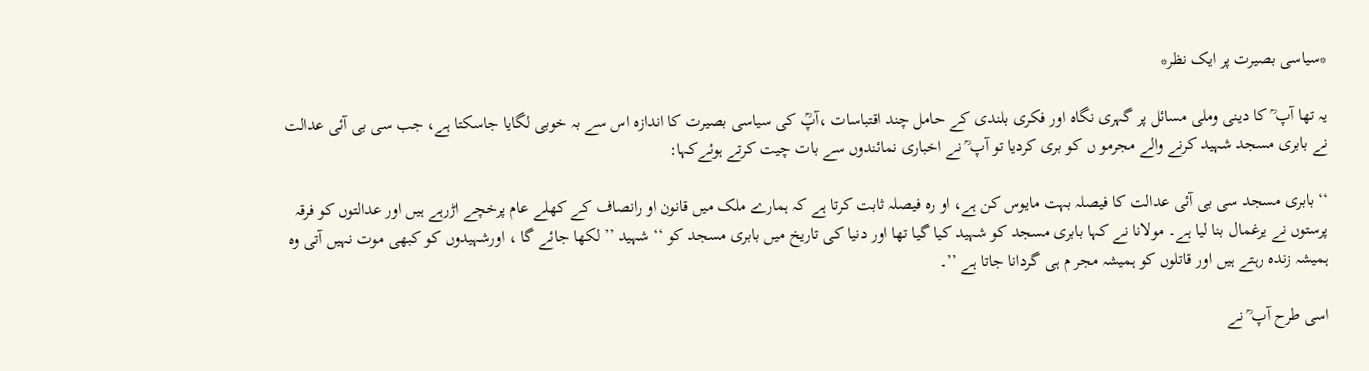*سیاسی بصیرت پر ایک نظر*

یہ تھا آپ ؒ کا دینی وملی مسائل پر گہری نگاہ اور فکری بلندی کے حامل چند اقتباسات ،آپؒ کی سیاسی بصیرت کا اندازہ اس سے بہ خوبی لگایا جاسکتا ہے، جب سی بی آئی عدالت نے بابری مسجد شہید کرنے والے مجرمو ں کو بری کردیا تو آپ ؒ نے اخباری نمائندوں سے بات چیت کرتے ہوئےکہا:

‘‘ بابری مسجد سی بی آئی عدالت کا فیصلہ بہت مایوس کن ہے، او رہ فیصلہ ثابت کرتا ہے کہ ہمارے ملک میں قانون او رانصاف کے کھلے عام پرخچے اڑرہے ہیں اور عدالتوں کو فرقہ پرستوں نے یرغمال بنا لیا ہے۔ مولانا نے کہا بابری مسجد کو شہید کیا گیا تھا اور دنیا کی تاریخ میں بابری مسجد کو ‘‘ شہید ’’ لکھا جائے گا ، اورشہیدوں کو کبھی موت نہیں آتی وہ ہمیشہ زندہ رہتے ہیں اور قاتلوں کو ہمیشہ مجر م ہی گردانا جاتا ہے ’’۔

اسی طرح آپ ؒ نے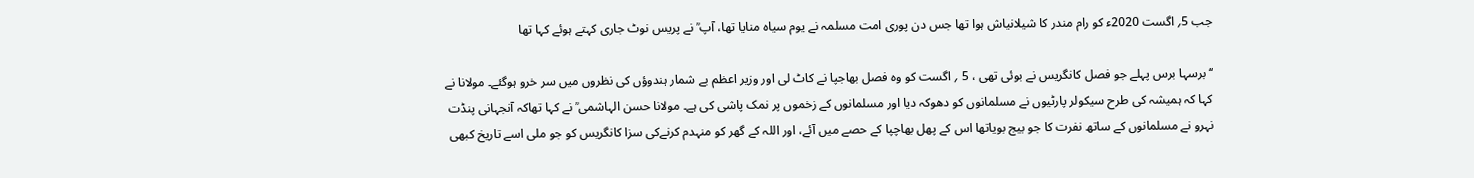جب 5؍ اگست 2020ء کو رام مندر کا شیلانیاش ہوا تھا جس دن پوری امت مسلمہ نے یوم سیاہ منایا تھا، آپ ؒ نے پریس نوٹ جاری کہتے ہوئے کہا تھا

‘‘ برسہا برس پہلے جو فصل کانگریس نے بوئی تھی ، 5 ؍ اگست کو وہ فصل بھاجپا نے کاٹ لی اور وزیر اعظم بے شمار ہندوؤں کی نظروں میں سر خرو ہوگئے۔ مولانا نے کہا کہ ہمیشہ کی طرح سیکولر پارٹیوں نے مسلمانوں کو دھوکہ دیا اور مسلمانوں کے زخموں پر نمک پاشی کی ہے۔ مولانا حسن الہاشمی ؒ نے کہا تھاکہ آنجہانی پنڈت نہرو نے مسلمانوں کے ساتھ نفرت کا جو بیج بویاتھا اس کے پھل بھاچپا کے حصے میں آئے، اور اللہ کے گھر کو منہدم کرنےکی سزا کانگریس کو جو ملی اسے تاریخ کبھی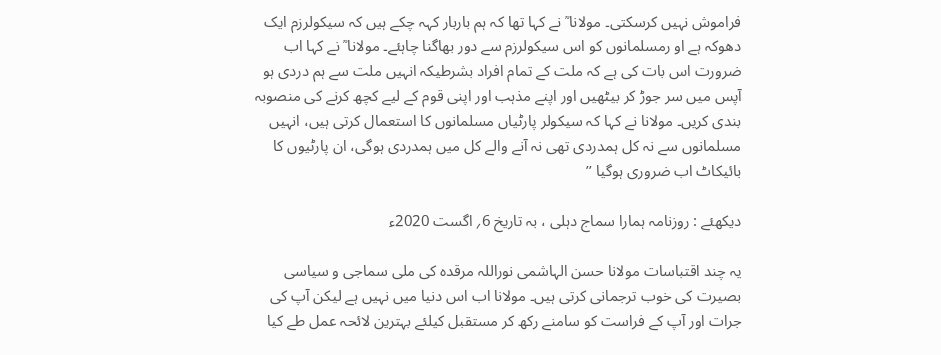فراموش نہیں کرسکتی۔ مولانا ؒ نے کہا تھا کہ ہم باربار کہہ چکے ہیں کہ سیکولرزم ایک دھوکہ ہے او رمسلمانوں کو اس سیکولرزم سے دور بھاگنا چاہئے۔ مولانا ؒ نے کہا اب ضرورت اس بات کی ہے کہ ملت کے تمام افراد بشرطیکہ انہیں ملت سے ہم دردی ہو آپس میں سر جوڑ کر بیٹھیں اور اپنے مذہب اور اپنی قوم کے لیے کچھ کرنے کی منصوبہ بندی کریں۔ مولانا نے کہا کہ سیکولر پارٹیاں مسلمانوں کا استعمال کرتی ہیں، انہیں مسلمانوں سے نہ کل ہمدردی تھی نہ آنے والے کل میں ہمدردی ہوگی، ان پارٹیوں کا بائیکاٹ اب ضروری ہوگیا ’’

دیکھئے : روزنامہ ہمارا سماج دہلی ، بہ تاریخ 6؍ اگست 2020ء

یہ چند اقتباسات مولانا حسن الہاشمی نوراللہ مرقدہ کی ملی سماجی و سیاسی بصیرت کی خوب ترجمانی کرتی ہیں۔ مولانا اب اس دنیا میں نہیں ہے لیکن آپ کی جرات اور آپ کے فراست کو سامنے رکھ کر مستقبل کیلئے بہترین لائحہ عمل طے کیا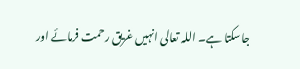جاسکتا ہے۔ اللہ تعالی انہیں غریق رحمت فرمائے اور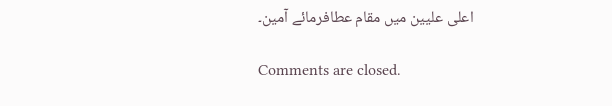اعلی علیین میں مقام عطافرمائے آمین۔

Comments are closed.